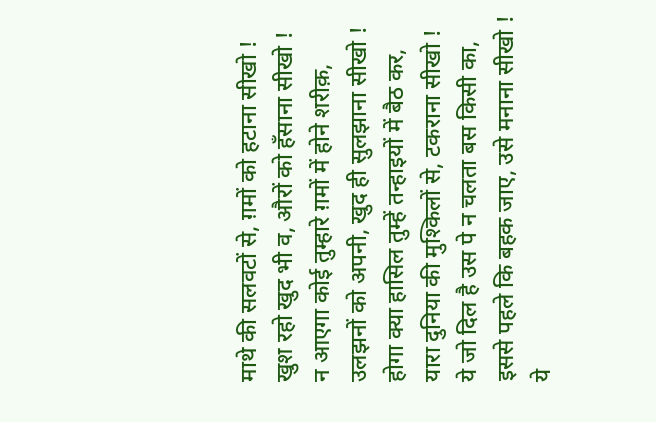माथे की सलवटों से, ग़मों को हटाना सीखो !
खुश रहो खुद भी व, औरों को हँसाना सीखो !
न आएगा कोई तुम्हारे ग़मों में होने शरीक़,
उलझनों को अपनी, खुद ही सुलझाना सीखो !
होगा क्या हासिल तुम्हें तन्हाइयों में बैठ कर,
यारा दुनिया की मुश्किलों से, टकराना सीखो !
ये जो दिल है उस पे न चलता बस किसी का,
इससे पहले कि बहक जाए, उसे मनाना सीखो !
ये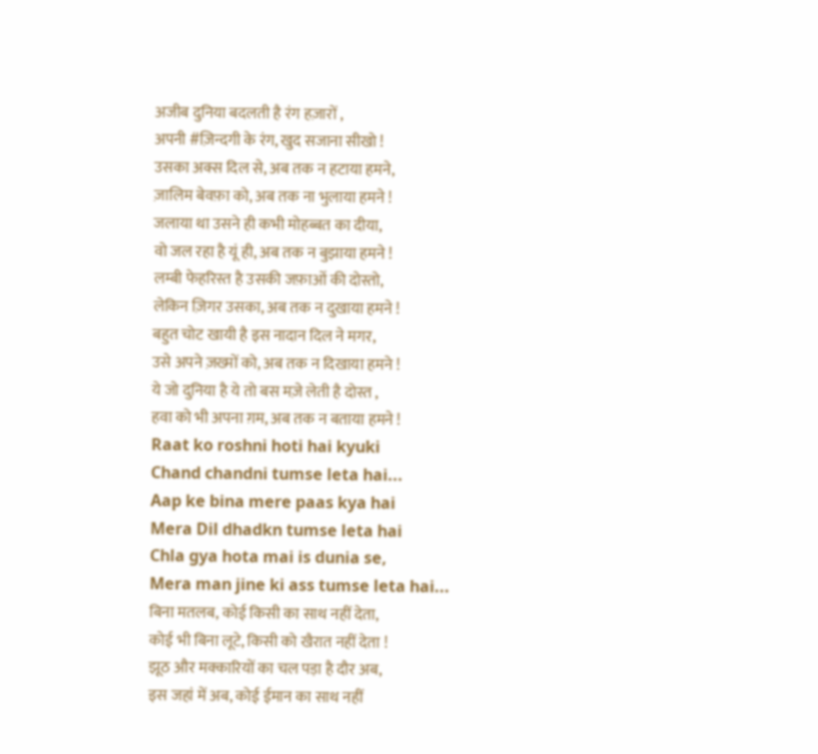अजीब दुनिया बदलती है रंग हज़ारों ,
अपनी #ज़िन्दगी के रंग, खुद सजाना सीखो !
उसका अक्स दिल से, अब तक न हटाया हमने,
ज़ालिम बेवफ़ा को, अब तक ना भुलाया हमने !
जलाया था उसने ही कभी मोहब्बत का दीया,
वो जल रहा है यूं ही, अब तक न बुझाया हमने !
लम्बी फेहरिस्त है उसकी जफ़ाओं की दोस्तो,
लेकिन ज़िगर उसका, अब तक न दुखाया हमने !
बहुत चोट खायी है इस नादान दिल ने मगर,
उसे अपने ज़ख्मों को, अब तक न दिखाया हमने !
ये जो दुनिया है ये तो बस मज़े लेती है दोस्त ,
हवा को भी अपना ग़म, अब तक न बताया हमने !
Raat ko roshni hoti hai kyuki
Chand chandni tumse leta hai...
Aap ke bina mere paas kya hai
Mera Dil dhadkn tumse leta hai
Chla gya hota mai is dunia se,
Mera man jine ki ass tumse leta hai...
बिना मतलब, कोई किसी का साथ नहीं देता,
कोई भी बिना लूटे, किसी को खैरात नहीं देता !
झूठ और मक्कारियों का चल पड़ा है दौर अब,
इस जहां में अब, कोई ईमान का साथ नहीं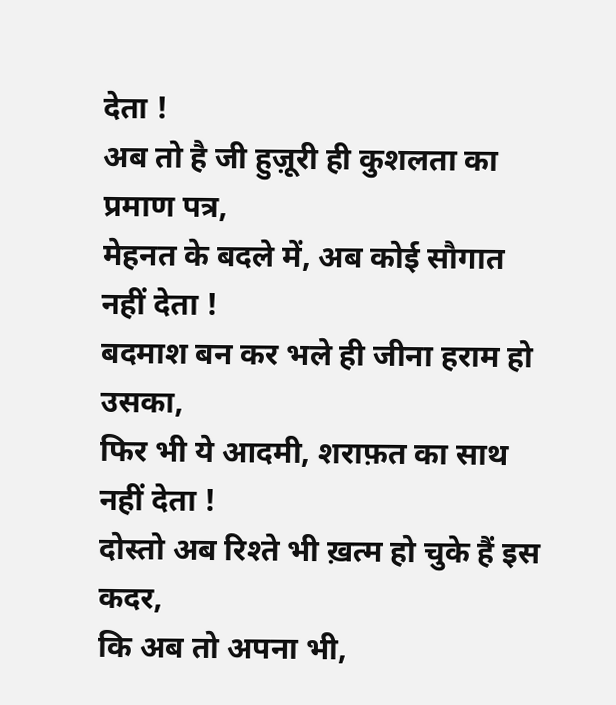देता !
अब तो है जी हुज़ूरी ही कुशलता का प्रमाण पत्र,
मेहनत के बदले में, अब कोई सौगात नहीं देता !
बदमाश बन कर भले ही जीना हराम हो उसका,
फिर भी ये आदमी, शराफ़त का साथ नहीं देता !
दोस्तो अब रिश्ते भी ख़त्म हो चुके हैं इस कदर,
कि अब तो अपना भी,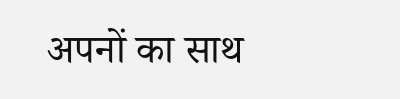अपनों का साथ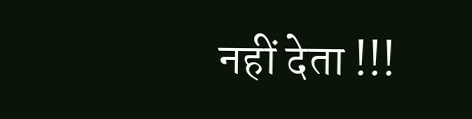नहीं देता !!!